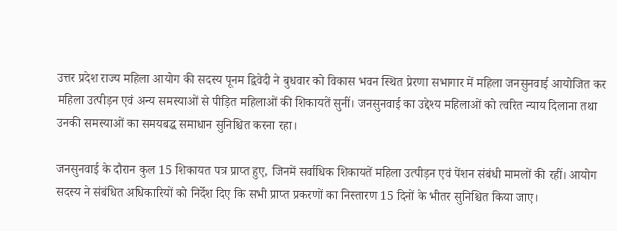उत्तर प्रदेश राज्य महिला आयोग की सदस्य पूनम द्विवेदी ने बुधवार को विकास भवन स्थित प्रेरणा सभागार में महिला जनसुनवाई आयोजित कर महिला उत्पीड़न एवं अन्य समस्याओं से पीड़ित महिलाओं की शिकायतें सुनीं। जनसुनवाई का उद्देश्य महिलाओं को त्वरित न्याय दिलाना तथा उनकी समस्याओं का समयबद्ध समाधान सुनिश्चित करना रहा।

जनसुनवाई के दौरान कुल 15 शिकायत पत्र प्राप्त हुए, जिनमें सर्वाधिक शिकायतें महिला उत्पीड़न एवं पेंशन संबंधी मामलों की रहीं। आयोग सदस्य ने संबंधित अधिकारियों को निर्देश दिए कि सभी प्राप्त प्रकरणों का निस्तारण 15 दिनों के भीतर सुनिश्चित किया जाए।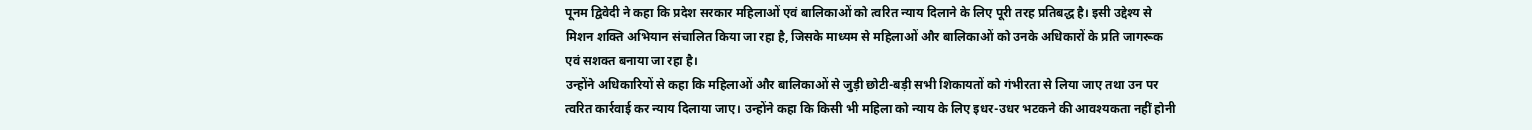पूनम द्विवेदी ने कहा कि प्रदेश सरकार महिलाओं एवं बालिकाओं को त्वरित न्याय दिलाने के लिए पूरी तरह प्रतिबद्ध है। इसी उद्देश्य से मिशन शक्ति अभियान संचालित किया जा रहा है, जिसके माध्यम से महिलाओं और बालिकाओं को उनके अधिकारों के प्रति जागरूक एवं सशक्त बनाया जा रहा है।
उन्होंने अधिकारियों से कहा कि महिलाओं और बालिकाओं से जुड़ी छोटी-बड़ी सभी शिकायतों को गंभीरता से लिया जाए तथा उन पर त्वरित कार्रवाई कर न्याय दिलाया जाए। उन्होंने कहा कि किसी भी महिला को न्याय के लिए इधर-उधर भटकने की आवश्यकता नहीं होनी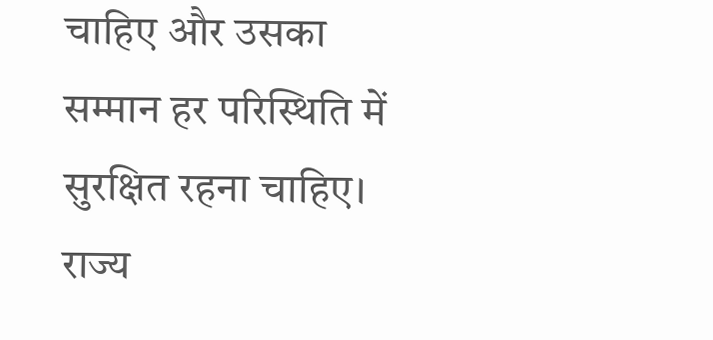चाहिए और उसका सम्मान हर परिस्थिति में सुरक्षित रहना चाहिए।
राज्य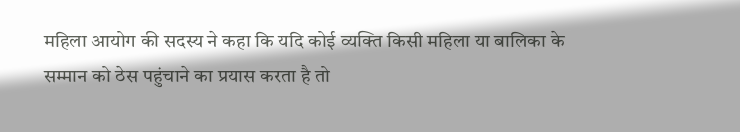महिला आयोग की सदस्य ने कहा कि यदि कोई व्यक्ति किसी महिला या बालिका के सम्मान को ठेस पहुंचाने का प्रयास करता है तो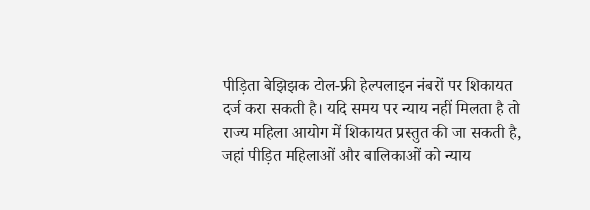पीड़िता बेझिझक टोल-फ्री हेल्पलाइन नंबरों पर शिकायत दर्ज करा सकती है। यदि समय पर न्याय नहीं मिलता है तो राज्य महिला आयोग में शिकायत प्रस्तुत की जा सकती है, जहां पीड़ित महिलाओं और बालिकाओं को न्याय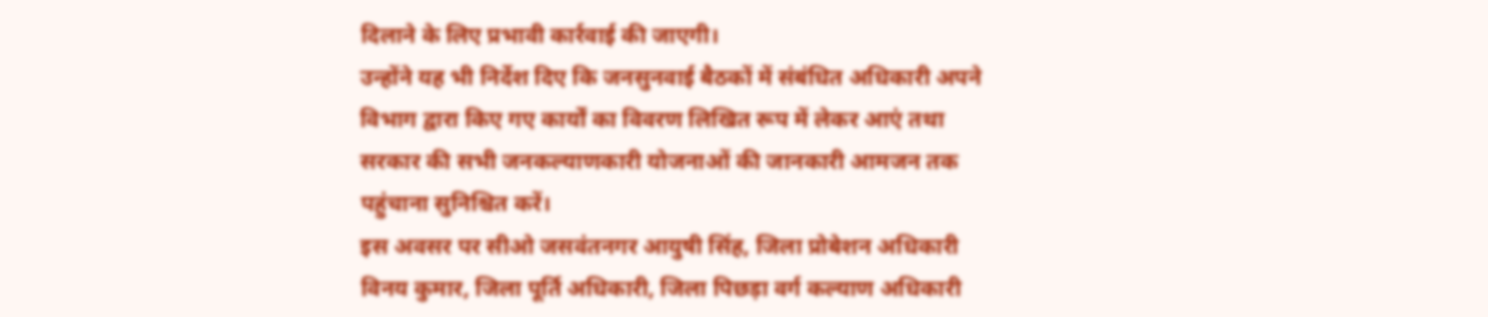दिलाने के लिए प्रभावी कार्रवाई की जाएगी।
उन्होंने यह भी निर्देश दिए कि जनसुनवाई बैठकों में संबंधित अधिकारी अपने विभाग द्वारा किए गए कार्यों का विवरण लिखित रूप में लेकर आएं तथा सरकार की सभी जनकल्याणकारी योजनाओं की जानकारी आमजन तक पहुंचाना सुनिश्चित करें।
इस अवसर पर सीओ जसवंतनगर आयुषी सिंह, जिला प्रोबेशन अधिकारी विनय कुमार, जिला पूर्ति अधिकारी, जिला पिछड़ा वर्ग कल्याण अधिकारी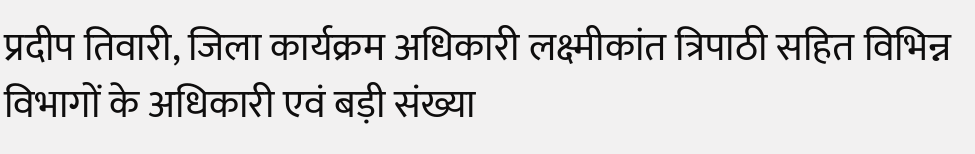प्रदीप तिवारी, जिला कार्यक्रम अधिकारी लक्ष्मीकांत त्रिपाठी सहित विभिन्न विभागों के अधिकारी एवं बड़ी संख्या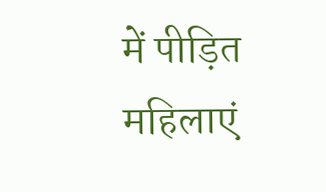में पीड़ित महिलाएं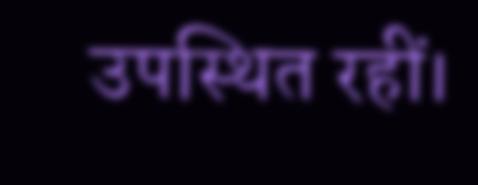उपस्थित रहीं।